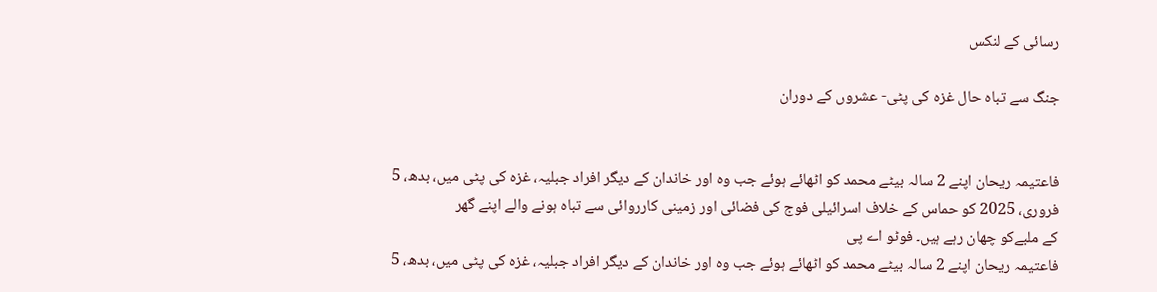رسائی کے لنکس

جنگ سے تباہ حال غزہ کی پٹی- عشروں کے دوران


فاعتیمہ ریحان اپنے 2 سالہ بیٹے محمد کو اٹھائے ہوئے جب وہ اور خاندان کے دیگر افراد جبلیہ، غزہ کی پٹی میں، بدھ، 5 فروری، 2025 کو حماس کے خلاف اسرائیلی فوج کی فضائی اور زمینی کارروائی سے تباہ ہونے والے اپنے گھر
کے ملبےکو چھان رہے ہیں۔ فوٹو اے پی
فاعتیمہ ریحان اپنے 2 سالہ بیٹے محمد کو اٹھائے ہوئے جب وہ اور خاندان کے دیگر افراد جبلیہ، غزہ کی پٹی میں، بدھ، 5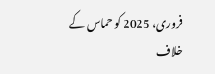فروری، 2025 کو حماس کے خلاف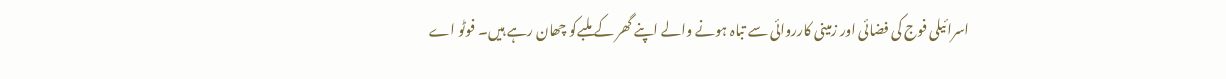اسرائیلی فوج کی فضائی اور زمینی کارروائی سے تباہ ہونے والے اپنے گھر کے ملبےکو چھان رہے ہیں۔ فوٹو اے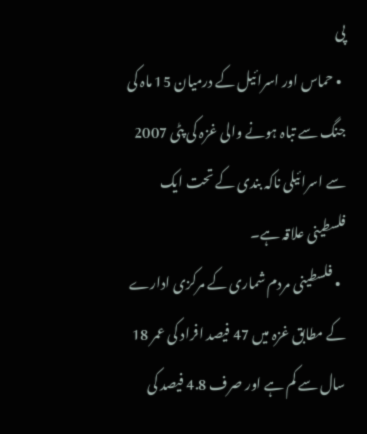پی
  • حماس اور اسرائیل کے درمیان 15 ماہ کی جنگ سے تباہ ہونے والی غزہ کی پٹی 2007 سے اسرائیلی ناکہ بندی کے تحت ایک فلسطینی علاقہ ہے۔
  • فلسطینی مردم شماری کے مرکزی ادارے کے مطابق غزہ میں 47 فیصد افراد کی عمر 18 سال سے کم ہے اور صرف 4.8 فیصد کی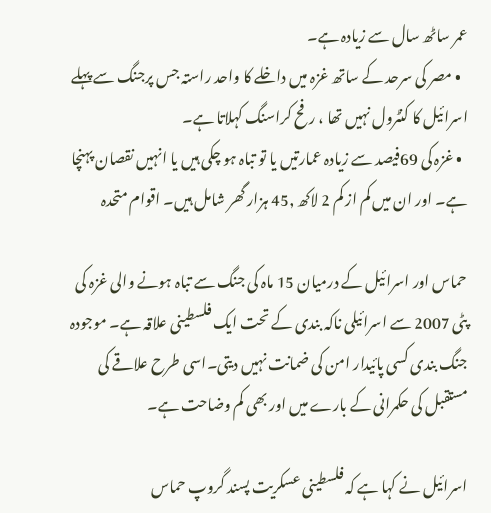عمر ساٹھ سال سے زیادہ ہے۔
  • مصر کی سرحد کے ساتھ غزہ میں داخلے کا واحد راستہ جس پرجنگ سے پہلے اسرائیل کا کنٹرول نہیں تھا ، رفح کراسنگ کہلاتا ہے۔
  • غزہ کی 69فیصد سے زیادہ عمارتیں یا تو تباہ ہو چکی ہیں یا انہیں نقصان پہنچا ہے۔ اور ان میں کم از کم 2 لاکھ ,45 ہزار گھر شامل ہیں۔ اقوام متحدہ

حماس اور اسرائیل کے درمیان 15 ماہ کی جنگ سے تباہ ہونے والی غزہ کی پٹی 2007 سے اسرائیلی ناکہ بندی کے تحت ایک فلسطینی علاقہ ہے۔ موجودہ جنگ بندی کسی پائیدار امن کی ضمانت نہیں دیتی۔اسی طرح علاقے کی مستقبل کی حکمرانی کے بارے میں اور بھی کم وضاحت ہے۔

اسرائیل نے کہا ہے کہ فلسطینی عسکریت پسند گروپ حماس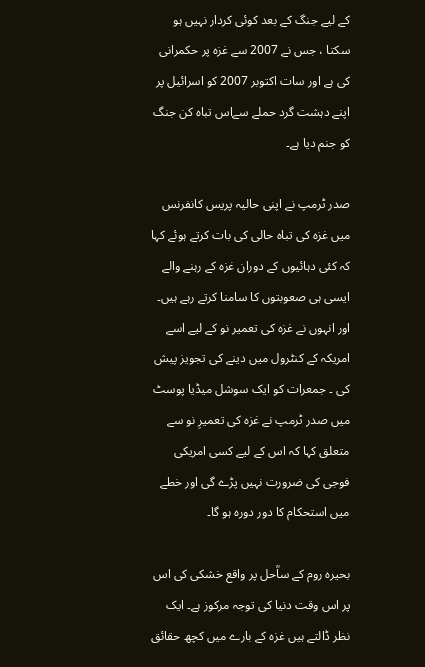کے لیے جنگ کے بعد کوئی کردار نہیں ہو سکتا ، جس نے 2007 سے غزہ پر حکمرانی کی ہے اور سات اکتوبر 2007 کو اسرائیل پر اپنے دہشت گرد حملے سےاس تباہ کن جنگ کو جنم دیا ہے۔

صدر ٹرمپ نے اپنی حالیہ پریس کانفرنس میں غزہ کی تباہ حالی کی بات کرتے ہوئے کہا کہ کئی دہائیوں کے دوران غزہ کے رہنے والے ایسی ہی صعوبتوں کا سامنا کرتے رہے ہیں۔ اور انہوں نے غزہ کی تعمیر نو کے لیے اسے امریکہ کے کنٹرول میں دینے کی تجویز پیش کی ۔ جمعرات کو ایک سوشل میڈیا پوسٹ میں صدر ٹرمپ نے غزہ کی تعمیرِ نو سے متعلق کہا کہ اس کے لیے کسی امریکی فوجی کی ضرورت نہیں پڑے گی اور خطے میں استحکام کا دور دورہ ہو گا۔

بحیرہ روم کے ساؒحل پر واقع خشکی کی اس پر اس وقت دنیا کی توجہ مرکوز ہے۔ ایک نظر ڈالتے ہیں غزہ کے بارے میں کچھ حقائق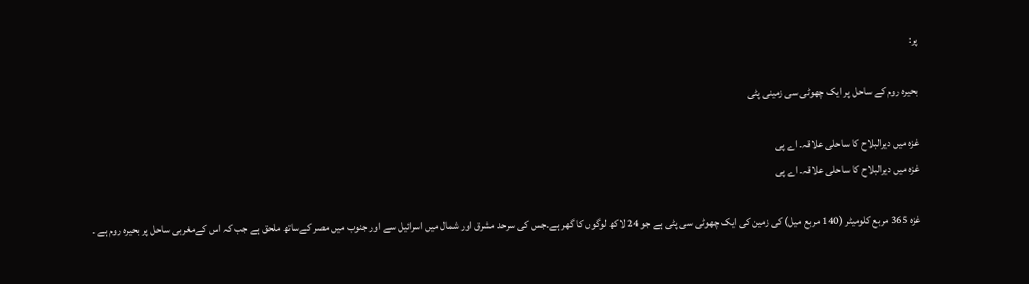پر:

بحیرہ روم کے ساحل پر ایک چھوٹی سی زمینی پٹی

غزہ میں دیرالبلاح کا ساحلی علاقہ۔ اے پی
غزہ میں دیرالبلاح کا ساحلی علاقہ۔ اے پی

غزہ 365 مربع کلومیٹر (140 مربع میل) کی زمین کی ایک چھوٹی سی پٹی ہے جو 24 لاکھ لوگوں کا گھر ہے۔جس کی سرحد مشرق اور شمال میں اسرائیل سے اور جنوب میں مصر کےساتھ ملحق ہے جب کہ اس کےمغربی ساحل پر بحیرہ روم ہے ۔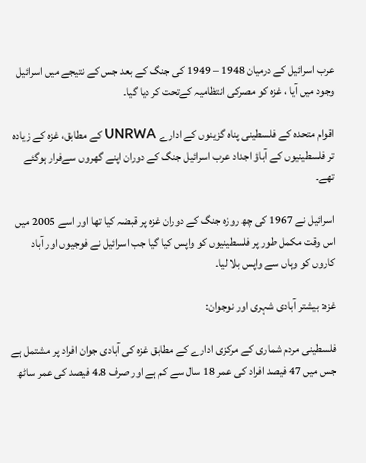عرب اسرائیل کے درمیان 1948 – 1949 کی جنگ کے بعد جس کے نتیجے میں اسرائیل وجود میں آیا ، غزہ کو مصرکی انتظامیہ کےتحت کر دیا گیا۔

اقوام متحدہ کے فلسطینی پناہ گزینوں کے ادارے UNRWA کے مطابق، غزہ کے زیادہ تر فلسطینیوں کے آباؤ اجداد عرب اسرائیل جنگ کے دوران اپنے گھروں سےفرار ہوگئے تھے۔

اسرائیل نے 1967 کی چھ روزہ جنگ کے دوران غزہ پر قبضہ کیا تھا اور اسے 2005 میں اس وقت مکمل طور پر فلسطینیوں کو واپس کیا گیا جب اسرائیل نے فوجیوں اور آباد کاروں کو وہاں سے واپس بلا لیا۔

غزہ: بیشتر آبادی شہری اور نوجوان:

فلسطینی مردم شماری کے مرکزی ادارے کے مطابق غزہ کی آبادی جوان افراد پر مشتمل ہے جس میں 47 فیصد افراد کی عمر 18 سال سے کم ہے اور صرف 4.8 فیصد کی عمر ساٹھ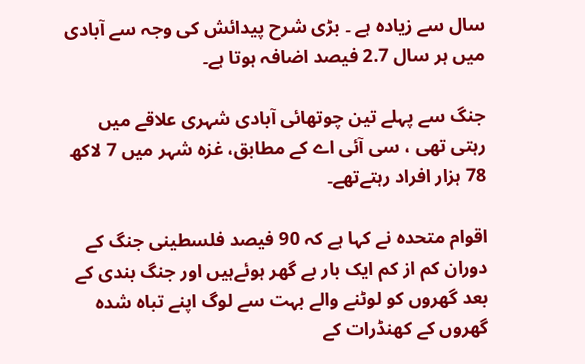سال سے زیادہ ہے ۔ بڑی شرح پیدائش کی وجہ سے آبادی میں ہر سال 2.7 فیصد اضافہ ہوتا ہے۔

جنگ سے پہلے تین چوتھائی آبادی شہری علاقے میں رہتی تھی ، سی آئی اے کے مطابق، غزہ شہر میں 7 لاکھ 78 ہزار افراد رہتےتھے۔

اقوام متحدہ نے کہا ہے کہ 90 فیصد فلسطینی جنگ کے دوران کم از کم ایک بار بے گھر ہوئےہیں اور جنگ بندی کے بعد گھروں کو لوٹنے والے بہت سے لوگ اپنے تباہ شدہ گھروں کے کھنڈرات کے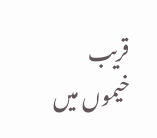قریب خیموں میں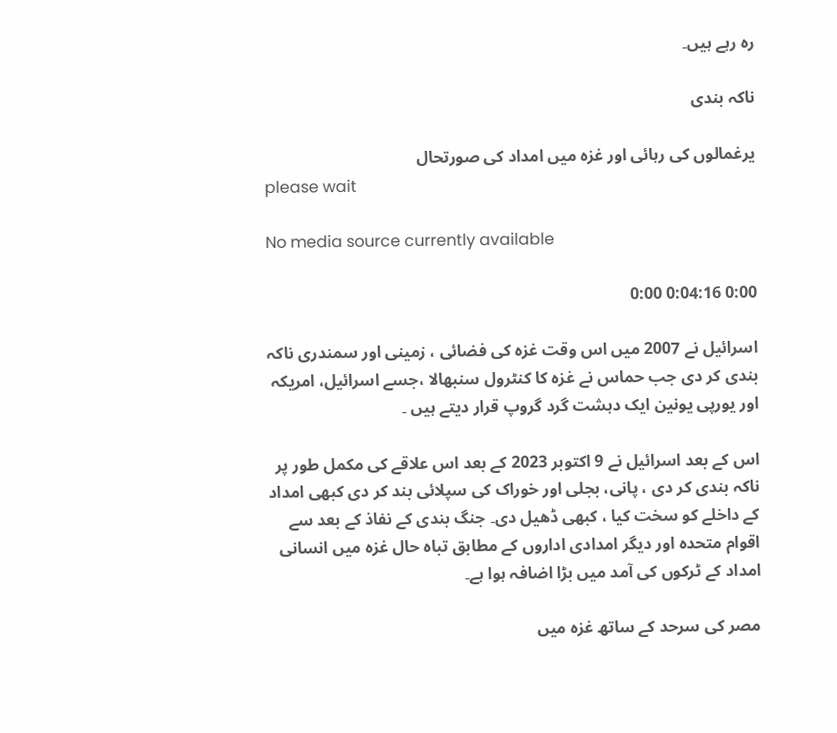رہ رہے ہیں۔

ناکہ بندی

یرغمالوں کی رہائی اور غزہ میں امداد کی صورتحال
please wait

No media source currently available

0:00 0:04:16 0:00

اسرائیل نے 2007 میں اس وقت غزہ کی فضائی ، زمینی اور سمندری ناکہ بندی کر دی جب حماس نے غزہ کا کنٹرول سنبھالا ،جسے اسرائیل، امریکہ اور یورپی یونین ایک دہشت گرد گروپ قرار دیتے ہیں ۔

اس کے بعد اسرائیل نے 9 اکتوبر 2023 کے بعد اس علاقے کی مکمل طور پر ناکہ بندی کر دی ، پانی، بجلی اور خوراک کی سپلائی بند کر دی کبھی امداد کے داخلے کو سخت کیا ، کبھی ڈھیل دی۔ جنگ بندی کے نفاذ کے بعد سے اقوام متحدہ اور دیگر امدادی اداروں کے مطابق تباہ حال غزہ میں انسانی امداد کے ٹرکوں کی آمد میں بڑا اضافہ ہوا ہے۔

مصر کی سرحد کے ساتھ غزہ میں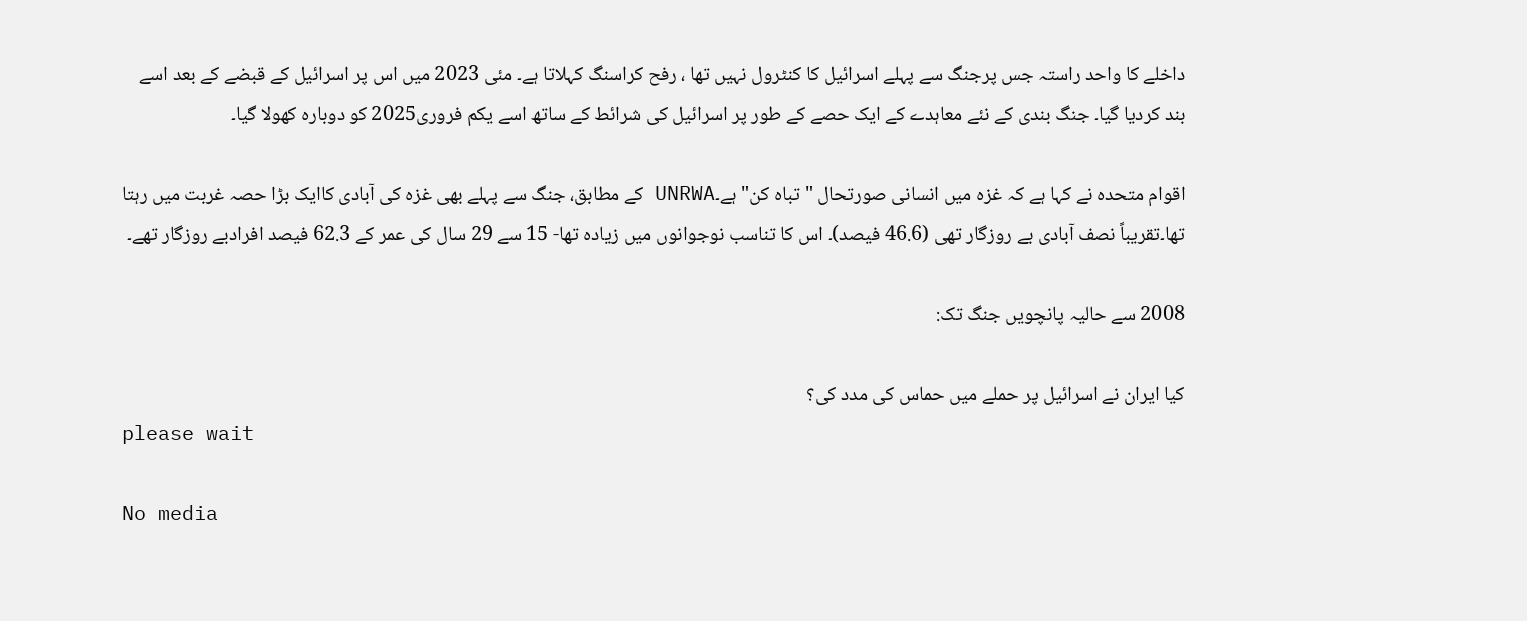داخلے کا واحد راستہ جس پرجنگ سے پہلے اسرائیل کا کنٹرول نہیں تھا ، رفح کراسنگ کہلاتا ہے۔ مئی 2023 میں اس پر اسرائیل کے قبضے کے بعد اسے بند کردیا گیا۔ جنگ بندی کے نئے معاہدے کے ایک حصے کے طور پر اسرائیل کی شرائط کے ساتھ اسے یکم فروری2025 کو دوبارہ کھولا گیا۔

اقوام متحدہ نے کہا ہے کہ غزہ میں انسانی صورتحال "تباہ کن" ہے۔UNRWA کے مطابق، جنگ سے پہلے بھی غزہ کی آبادی کاایک بڑا حصہ غربت میں رہتا تھا۔تقریباً نصف آبادی بے روزگار تھی (46.6 فیصد)۔ اس کا تناسب نوجوانوں میں زیادہ تھا- 15 سے 29 سال کی عمر کے 62.3 فیصد افرادبے روزگار تھے۔

2008 سے حالیہ پانچویں جنگ تک:

کیا ایران نے اسرائیل پر حملے میں حماس کی مدد کی؟
please wait

No media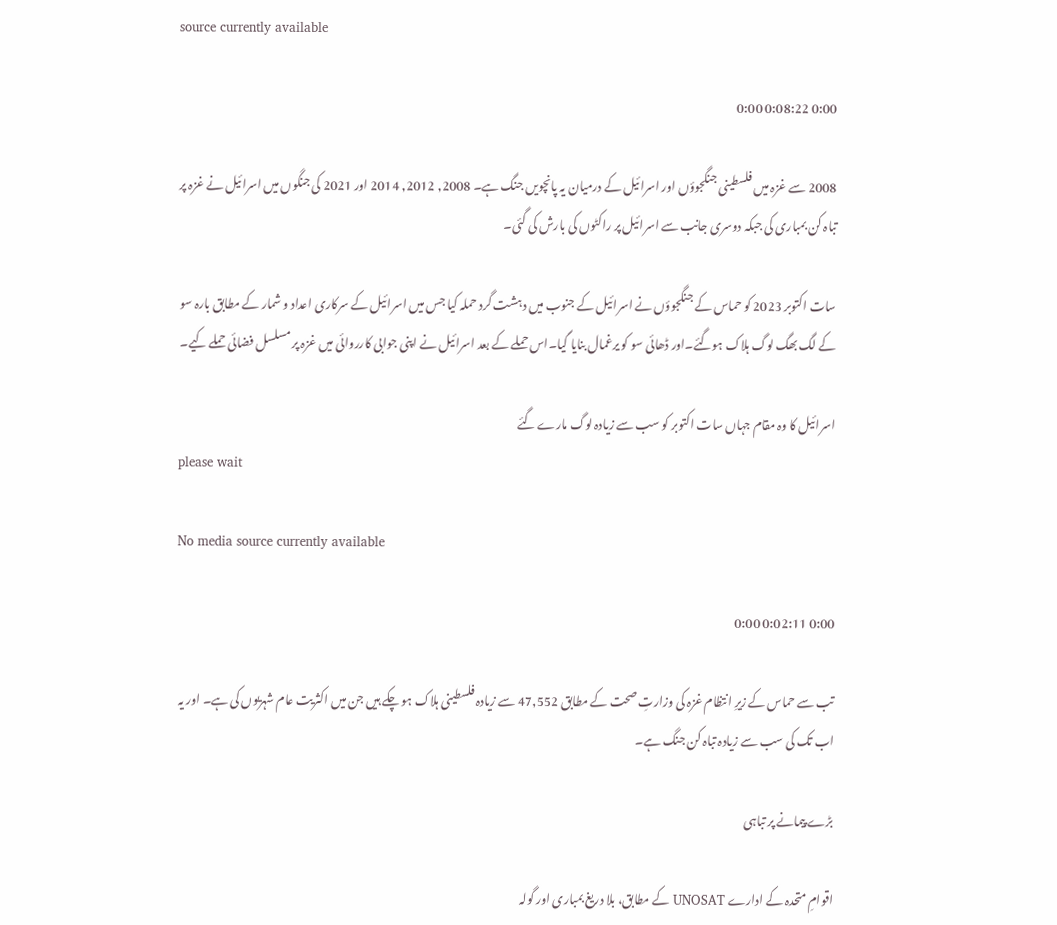source currently available

0:00 0:08:22 0:00

2008 سے غزہ میں فلسطینی جنگجوؤں اور اسرائیل کے درمیان یہ پانچویں جنگ ہے۔ 2008, 2012, 2014 اور 2021 کی جنگوں میں اسرائیل نے غزہ پر تباہ کن بمباری کی جبکہ دوسری جانب سے اسرائیل پر راکٹوں کی بارش کی گئی۔

سات اکتوبر 2023 کو حماس کے جنگجوؤں نے اسرائیل کے جنوب میں دہشت گرد حملہ کیا جس میں اسرائیل کے سرکاری اعداد و شمار کے مطابق بارہ سو کے لگ بھگ لوگ ہلاک ہوگئے۔اور ڈھائی سو کو یرغمال بنایا گیا۔اس حملے کے بعد اسرائیل نے اپنی جوابی کارروائی میں غزہ پر مسلسل فضائی حملے کیے۔

اسرائیل کا وہ مقام جہاں سات اکتوبر کو سب سے زیادہ لوگ مارے گئے
please wait

No media source currently available

0:00 0:02:11 0:00

تب سے حماس کے زیرِ انتظام غزہ کی وزارتِ صحت کے مطابق 47,552 سے زیادہ فلسطینی ہلاک ہو چکے ہیں جن میں اکثریت عام شہریوں کی ہے۔ اور یہ اب تک کی سب سے زیادہ تباہ کن جنگ ہے۔

بڑے پیمانے پر تباہی

اقوامِ متحدہ کے ادارے UNOSAT کے مطابق، بلا دریغ بمباری اور گولہ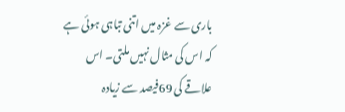باری سے غزہ میں اتنی تباہی ہوئی ہے کہ اس کی مثال نہیں ملتی۔ اس علاقے کی 69فیصد سے زیادہ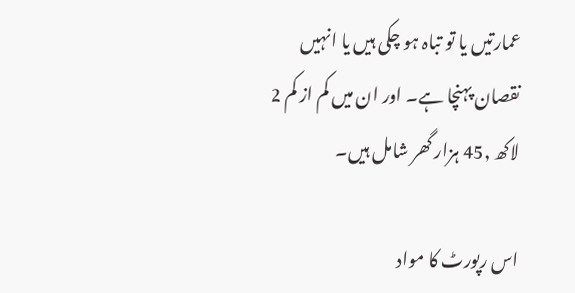عمارتیں یا تو تباہ ہو چکی ہیں یا انہیں نقصان پہنچا ہے۔ اور ان میں کم از کم 2 لاکھ ,45 ہزار گھر شامل ہیں۔

اس رپورٹ کا مواد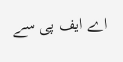اے ایف پی سے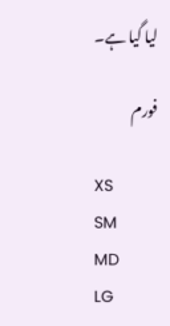لیا گیا ہے۔

فورم

XS
SM
MD
LG